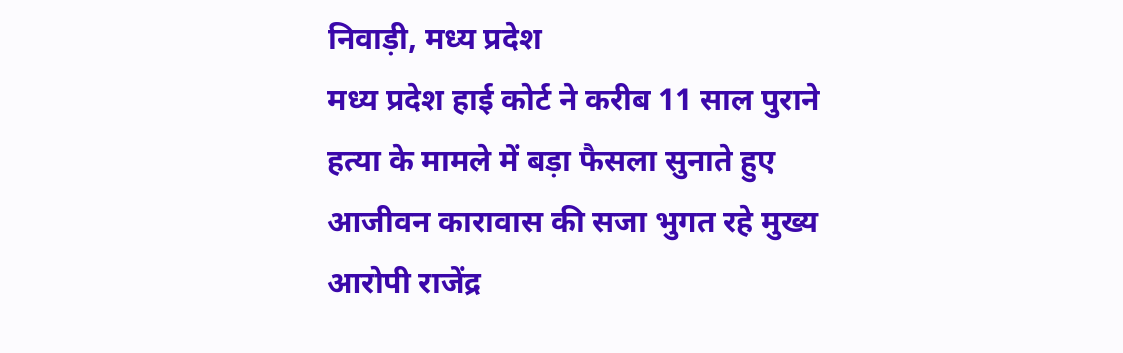निवाड़ी, मध्य प्रदेश
मध्य प्रदेश हाई कोर्ट ने करीब 11 साल पुराने हत्या के मामले में बड़ा फैसला सुनाते हुए आजीवन कारावास की सजा भुगत रहे मुख्य आरोपी राजेंद्र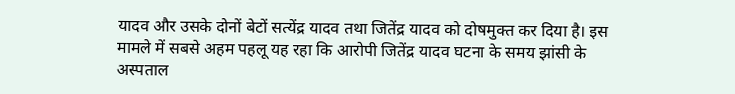यादव और उसके दोनों बेटों सत्येंद्र यादव तथा जितेंद्र यादव को दोषमुक्त कर दिया है। इस मामले में सबसे अहम पहलू यह रहा कि आरोपी जितेंद्र यादव घटना के समय झांसी के अस्पताल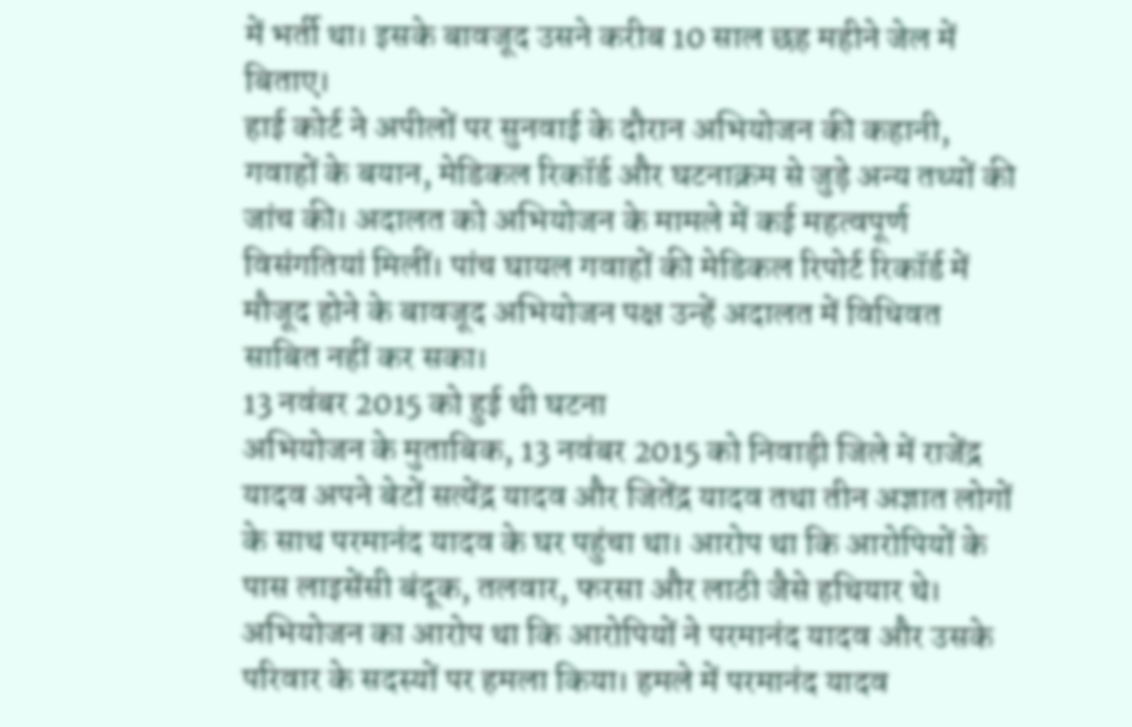में भर्ती था। इसके बावजूद उसने करीब 10 साल छह महीने जेल में बिताए।
हाई कोर्ट ने अपीलों पर सुनवाई के दौरान अभियोजन की कहानी, गवाहों के बयान, मेडिकल रिकॉर्ड और घटनाक्रम से जुड़े अन्य तथ्यों की जांच की। अदालत को अभियोजन के मामले में कई महत्वपूर्ण विसंगतियां मिलीं। पांच घायल गवाहों की मेडिकल रिपोर्ट रिकॉर्ड में मौजूद होने के बावजूद अभियोजन पक्ष उन्हें अदालत में विधिवत साबित नहीं कर सका।
13 नवंबर 2015 को हुई थी घटना
अभियोजन के मुताबिक, 13 नवंबर 2015 को निवाड़ी जिले में राजेंद्र यादव अपने बेटों सत्येंद्र यादव और जितेंद्र यादव तथा तीन अज्ञात लोगों के साथ परमानंद यादव के घर पहुंचा था। आरोप था कि आरोपियों के पास लाइसेंसी बंदूक, तलवार, फरसा और लाठी जैसे हथियार थे।
अभियोजन का आरोप था कि आरोपियों ने परमानंद यादव और उसके परिवार के सदस्यों पर हमला किया। हमले में परमानंद यादव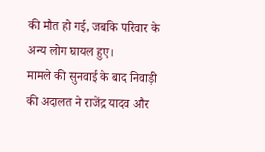की मौत हो गई, जबकि परिवार के अन्य लोग घायल हुए।
मामले की सुनवाई के बाद निवाड़ी की अदालत ने राजेंद्र यादव और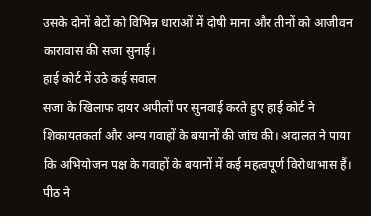उसके दोनों बेटों को विभिन्न धाराओं में दोषी माना और तीनों को आजीवन कारावास की सजा सुनाई।
हाई कोर्ट में उठे कई सवाल
सजा के खिलाफ दायर अपीलों पर सुनवाई करते हुए हाई कोर्ट ने शिकायतकर्ता और अन्य गवाहों के बयानों की जांच की। अदालत ने पाया कि अभियोजन पक्ष के गवाहों के बयानों में कई महत्वपूर्ण विरोधाभास हैं।
पीठ ने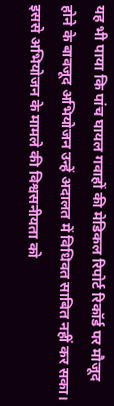यह भी पाया कि पांच घायल गवाहों की मेडिकल रिपोर्ट रिकॉर्ड पर मौजूद होने के बावजूद अभियोजन उन्हें अदालत में विधिवत साबित नहीं कर सका। इससे अभियोजन के मामले की विश्वसनीयता को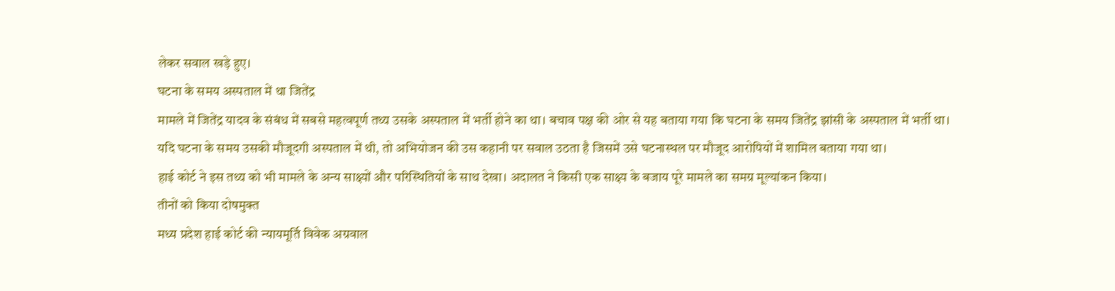लेकर सवाल खड़े हुए।
घटना के समय अस्पताल में था जितेंद्र
मामले में जितेंद्र यादव के संबंध में सबसे महत्वपूर्ण तथ्य उसके अस्पताल में भर्ती होने का था। बचाव पक्ष की ओर से यह बताया गया कि घटना के समय जितेंद्र झांसी के अस्पताल में भर्ती था।
यदि घटना के समय उसकी मौजूदगी अस्पताल में थी, तो अभियोजन की उस कहानी पर सवाल उठता है जिसमें उसे घटनास्थल पर मौजूद आरोपियों में शामिल बताया गया था।
हाई कोर्ट ने इस तथ्य को भी मामले के अन्य साक्ष्यों और परिस्थितियों के साथ देखा। अदालत ने किसी एक साक्ष्य के बजाय पूरे मामले का समग्र मूल्यांकन किया।
तीनों को किया दोषमुक्त
मध्य प्रदेश हाई कोर्ट की न्यायमूर्ति विवेक अग्रवाल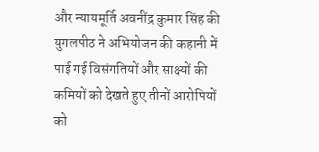और न्यायमूर्ति अवनींद्र कुमार सिंह की युगलपीठ ने अभियोजन की कहानी में पाई गई विसंगतियों और साक्ष्यों की कमियों को देखते हुए तीनों आरोपियों को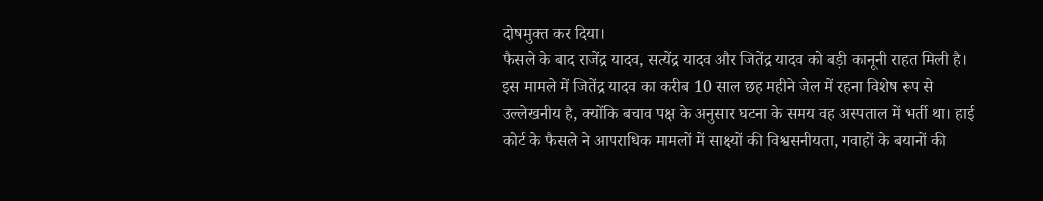दोषमुक्त कर दिया।
फैसले के बाद राजेंद्र यादव, सत्येंद्र यादव और जितेंद्र यादव को बड़ी कानूनी राहत मिली है।
इस मामले में जितेंद्र यादव का करीब 10 साल छह महीने जेल में रहना विशेष रूप से उल्लेखनीय है, क्योंकि बचाव पक्ष के अनुसार घटना के समय वह अस्पताल में भर्ती था। हाई कोर्ट के फैसले ने आपराधिक मामलों में साक्ष्यों की विश्वसनीयता, गवाहों के बयानों की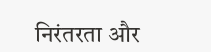निरंतरता और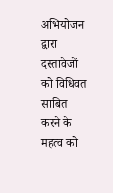अभियोजन द्वारा दस्तावेजों को विधिवत साबित करने के महत्व को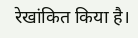रेखांकित किया है।